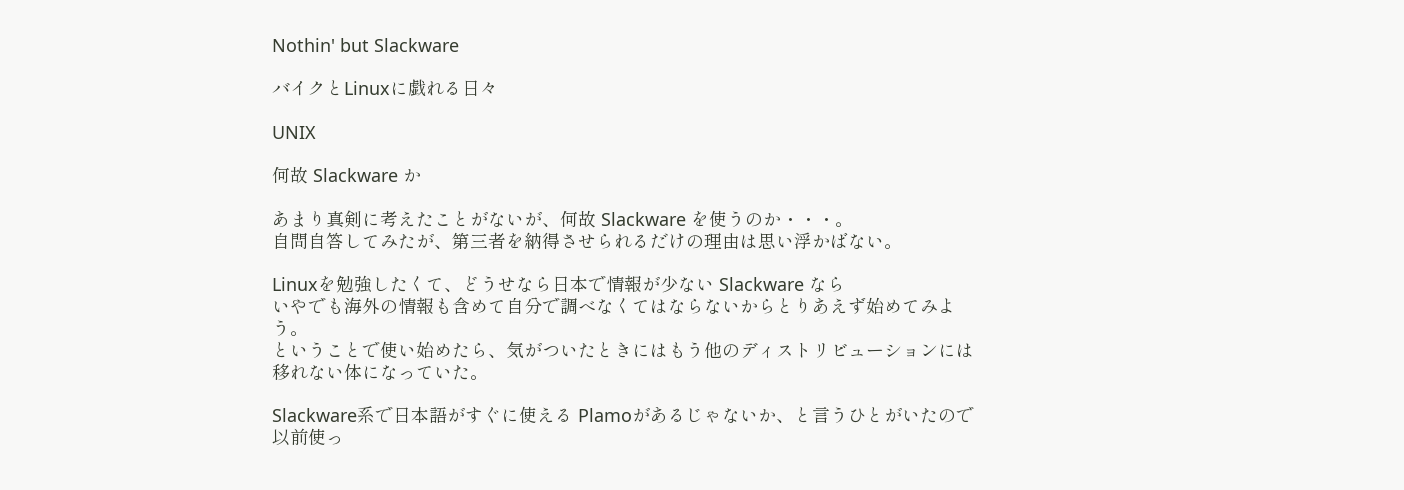Nothin' but Slackware

バイクとLinuxに戯れる日々

UNIX

何故 Slackware か

あまり真剣に考えたことがないが、何故 Slackware を使うのか・・・。
自問自答してみたが、第三者を納得させられるだけの理由は思い浮かばない。

Linuxを勉強したくて、どうせなら日本で情報が少ない Slackware なら
いやでも海外の情報も含めて自分で調べなくてはならないからとりあえず始めてみよう。
ということで使い始めたら、気がついたときにはもう他のディストリビューションには
移れない体になっていた。

Slackware系で日本語がすぐに使える Plamoがあるじゃないか、と言うひとがいたので
以前使っ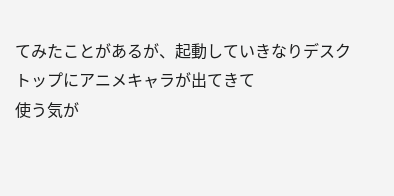てみたことがあるが、起動していきなりデスクトップにアニメキャラが出てきて
使う気が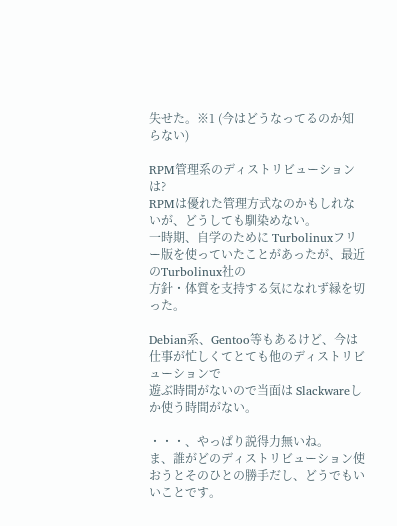失せた。※1 (今はどうなってるのか知らない)

RPM管理系のディストリビューションは?
RPMは優れた管理方式なのかもしれないが、どうしても馴染めない。
一時期、自学のために Turbolinuxフリー版を使っていたことがあったが、最近のTurbolinux社の
方針・体質を支持する気になれず縁を切った。

Debian系、Gentoo等もあるけど、今は仕事が忙しくてとても他のディストリビューションで
遊ぶ時間がないので当面は Slackwareしか使う時間がない。

・・・、やっぱり説得力無いね。
ま、誰がどのディストリビューション使おうとそのひとの勝手だし、どうでもいいことです。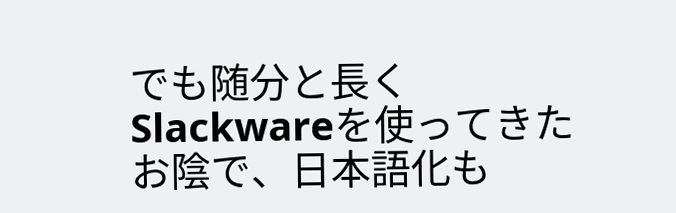でも随分と長く Slackwareを使ってきたお陰で、日本語化も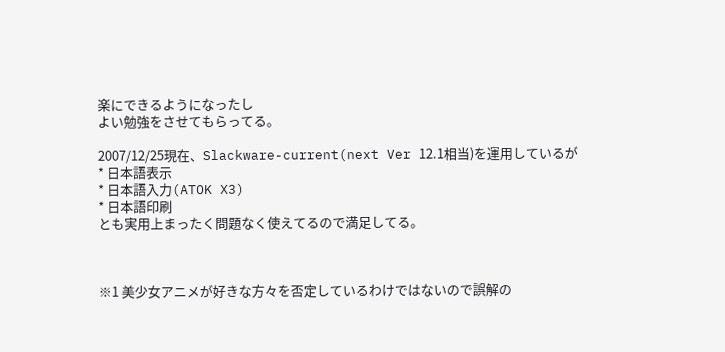楽にできるようになったし
よい勉強をさせてもらってる。

2007/12/25現在、Slackware-current(next Ver 12.1相当)を運用しているが
* 日本語表示
* 日本語入力(ATOK X3)
* 日本語印刷
とも実用上まったく問題なく使えてるので満足してる。



※1 美少女アニメが好きな方々を否定しているわけではないので誤解の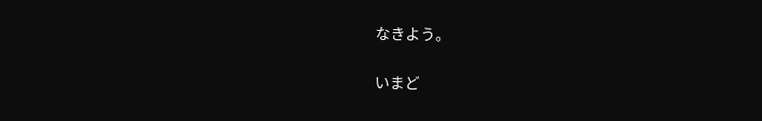なきよう。

いまど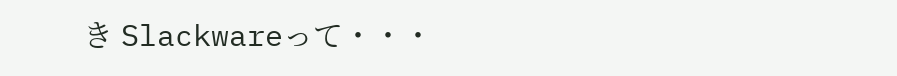き Slackwareって・・・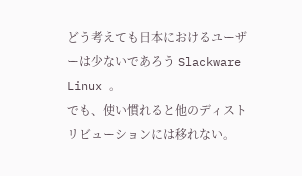どう考えても日本におけるユーザーは少ないであろう Slackware Linux 。
でも、使い慣れると他のディストリビューションには移れない。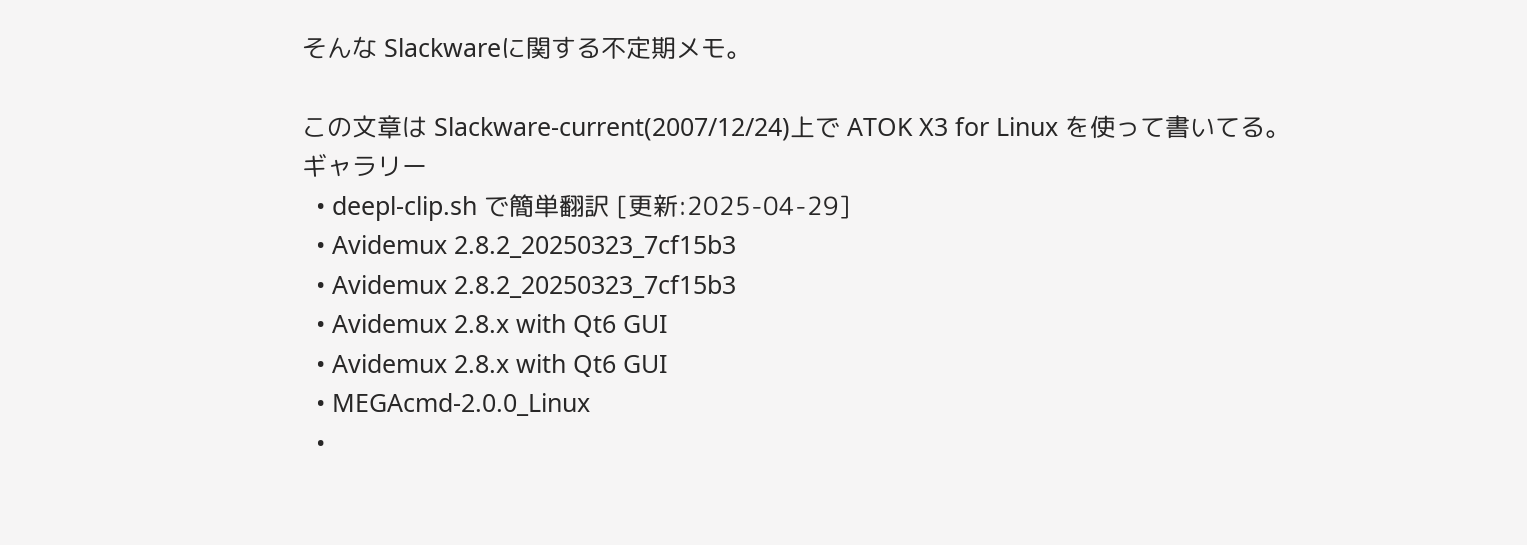そんな Slackwareに関する不定期メモ。

この文章は Slackware-current(2007/12/24)上で ATOK X3 for Linux を使って書いてる。
ギャラリー
  • deepl-clip.sh で簡単翻訳 [更新:2025-04-29]
  • Avidemux 2.8.2_20250323_7cf15b3
  • Avidemux 2.8.2_20250323_7cf15b3
  • Avidemux 2.8.x with Qt6 GUI
  • Avidemux 2.8.x with Qt6 GUI
  • MEGAcmd-2.0.0_Linux
  •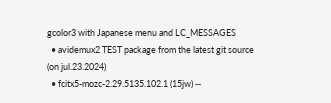gcolor3 with Japanese menu and LC_MESSAGES
  • avidemux2 TEST package from the latest git source (on jul.23.2024)
  • fcitx5-mozc-2.29.5135.102.1 (15jw) --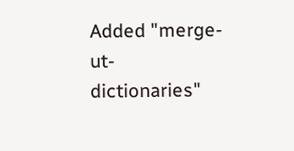Added "merge-ut-dictionaries"